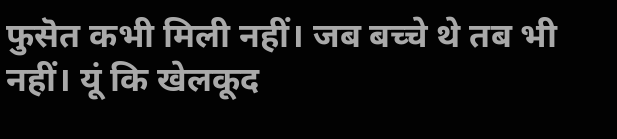फुसॆत कभी मिली नहीं। जब बच्चे थे तब भी नहीं। यूं कि खेलकूद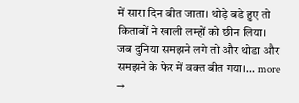में सारा दिन बीत जाता। थोड़े बडे हुए तो किताबों ने खाली लम्हों को छीन लिया। जब दुनिया समझने लगे तो और थोडा और समझने के फेर में वक्त बीत गया।… more →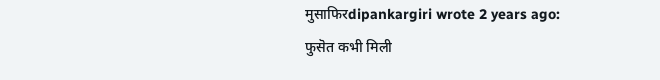मुसाफिरdipankargiri wrote 2 years ago: फुसॆत कभी मिली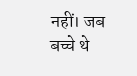नहीं। जब बच्चे थे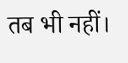तब भी नहीं।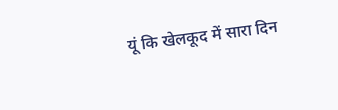यूं कि खेलकूद में सारा दिन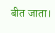बीत जाता।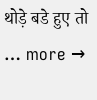थोड़े बडे हुए तो … more →